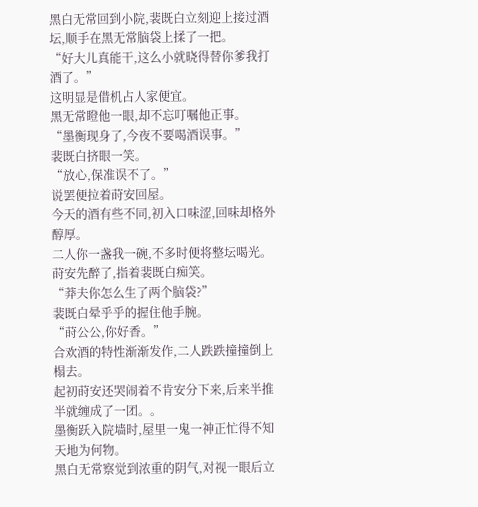黑白无常回到小院,裴既白立刻迎上接过酒坛,顺手在黑无常脑袋上揉了一把。
“好大儿真能干,这么小就晓得替你爹我打酒了。”
这明显是借机占人家便宜。
黑无常瞪他一眼,却不忘叮嘱他正事。
“墨衡现身了,今夜不要喝酒误事。”
裴既白挤眼一笑。
“放心,保准误不了。”
说罢便拉着莳安回屋。
今天的酒有些不同,初入口味涩,回味却格外醇厚。
二人你一盏我一碗,不多时便将整坛喝光。
莳安先醉了,指着裴既白痴笑。
“莽夫你怎么生了两个脑袋?”
裴既白晕乎乎的握住他手腕。
“莳公公,你好香。”
合欢酒的特性渐渐发作,二人跌跌撞撞倒上榻去。
起初莳安还哭闹着不肯安分下来,后来半推半就缠成了一团。。
墨衡跃入院墙时,屋里一鬼一神正忙得不知天地为何物。
黑白无常察觉到浓重的阴气,对视一眼后立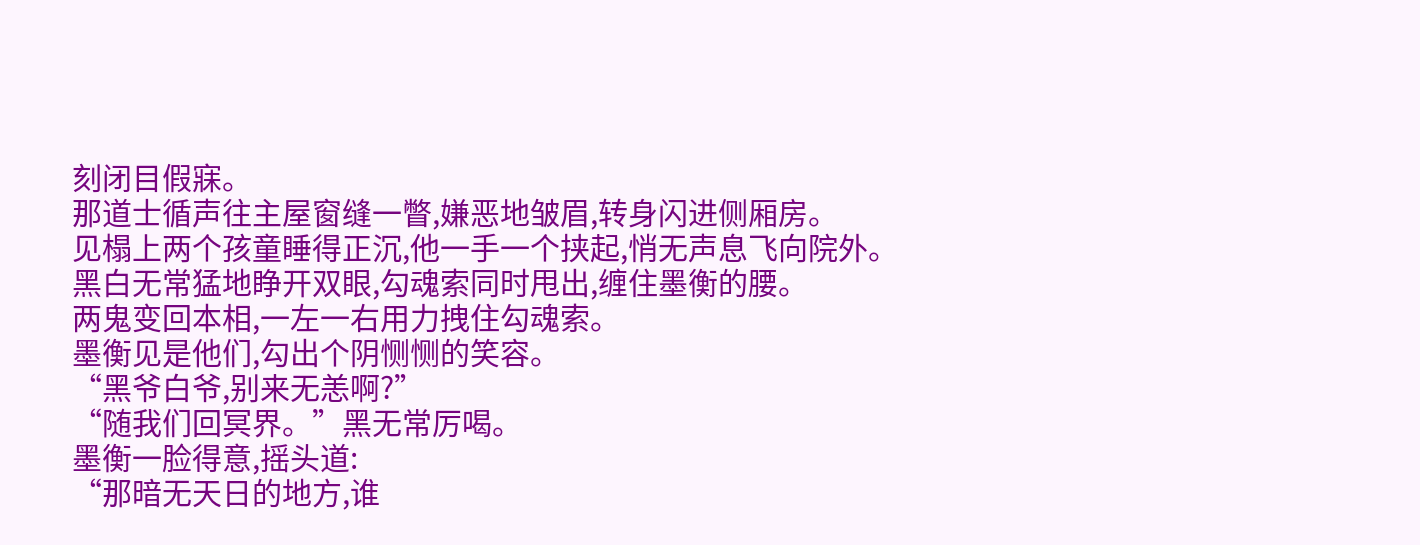刻闭目假寐。
那道士循声往主屋窗缝一瞥,嫌恶地皱眉,转身闪进侧厢房。
见榻上两个孩童睡得正沉,他一手一个挟起,悄无声息飞向院外。
黑白无常猛地睁开双眼,勾魂索同时甩出,缠住墨衡的腰。
两鬼变回本相,一左一右用力拽住勾魂索。
墨衡见是他们,勾出个阴恻恻的笑容。
“黑爷白爷,别来无恙啊?”
“随我们回冥界。”黑无常厉喝。
墨衡一脸得意,摇头道:
“那暗无天日的地方,谁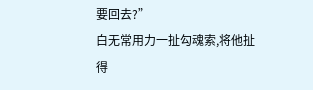要回去?”
白无常用力一扯勾魂索,将他扯得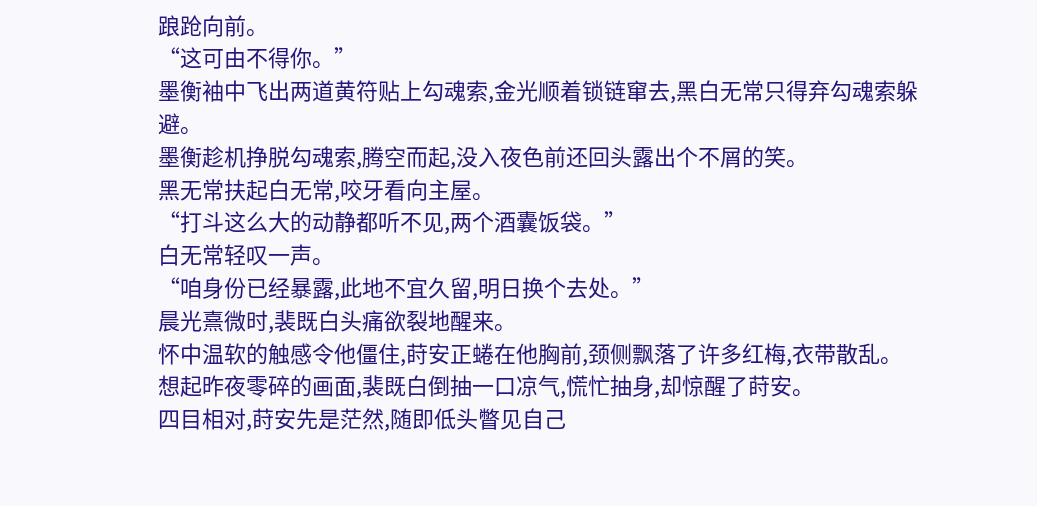踉跄向前。
“这可由不得你。”
墨衡袖中飞出两道黄符贴上勾魂索,金光顺着锁链窜去,黑白无常只得弃勾魂索躲避。
墨衡趁机挣脱勾魂索,腾空而起,没入夜色前还回头露出个不屑的笑。
黑无常扶起白无常,咬牙看向主屋。
“打斗这么大的动静都听不见,两个酒囊饭袋。”
白无常轻叹一声。
“咱身份已经暴露,此地不宜久留,明日换个去处。”
晨光熹微时,裴既白头痛欲裂地醒来。
怀中温软的触感令他僵住,莳安正蜷在他胸前,颈侧飘落了许多红梅,衣带散乱。
想起昨夜零碎的画面,裴既白倒抽一口凉气,慌忙抽身,却惊醒了莳安。
四目相对,莳安先是茫然,随即低头瞥见自己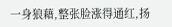一身狼藉,整张脸涨得通红,扬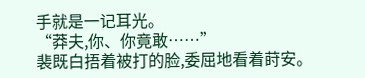手就是一记耳光。
“莽夫,你、你竟敢……”
裴既白捂着被打的脸,委屈地看着莳安。